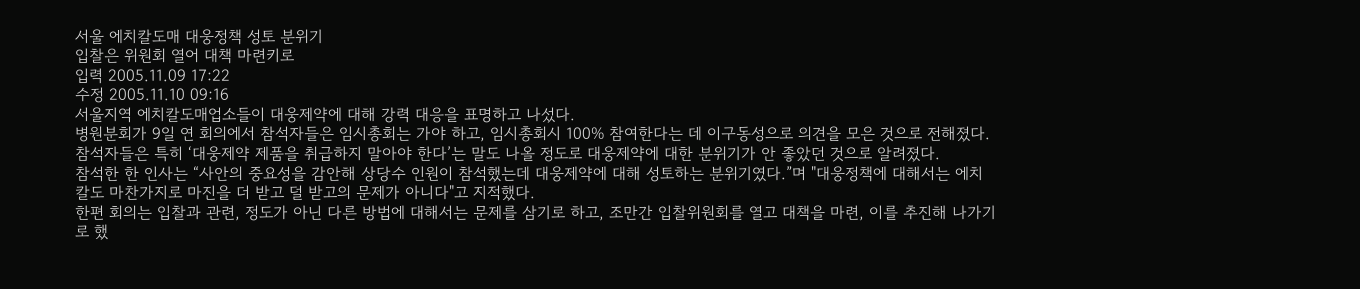서울 에치칼도매 대웅정책 성토 분위기
입찰은 위원회 열어 대책 마련키로
입력 2005.11.09 17:22
수정 2005.11.10 09:16
서울지역 에치칼도매업소들이 대웅제약에 대해 강력 대응을 표명하고 나섰다.
병원분회가 9일 연 회의에서 참석자들은 임시총회는 가야 하고, 임시총회시 100% 참여한다는 데 이구동성으로 의견을 모은 것으로 전해졌다.
참석자들은 특히 ‘대웅제약 제품을 취급하지 말아야 한다’는 말도 나올 정도로 대웅제약에 대한 분위기가 안 좋았던 것으로 알려졌다.
참석한 한 인사는 “사안의 중요성을 감안해 상당수 인원이 참석했는데 대웅제약에 대해 성토하는 분위기였다.”며 "대웅정책에 대해서는 에치칼도 마찬가지로 마진을 더 받고 덜 받고의 문제가 아니다"고 지적했다.
한편 회의는 입찰과 관련, 정도가 아닌 다른 방법에 대해서는 문제를 삼기로 하고, 조만간 입찰위원회를 열고 대책을 마련, 이를 추진해 나가기로 했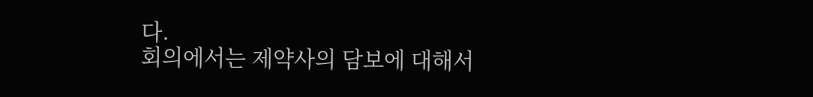다.
회의에서는 제약사의 담보에 대해서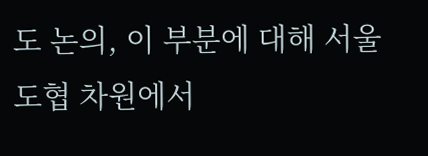도 논의, 이 부분에 대해 서울도협 차원에서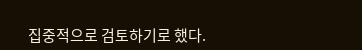집중적으로 검토하기로 했다.